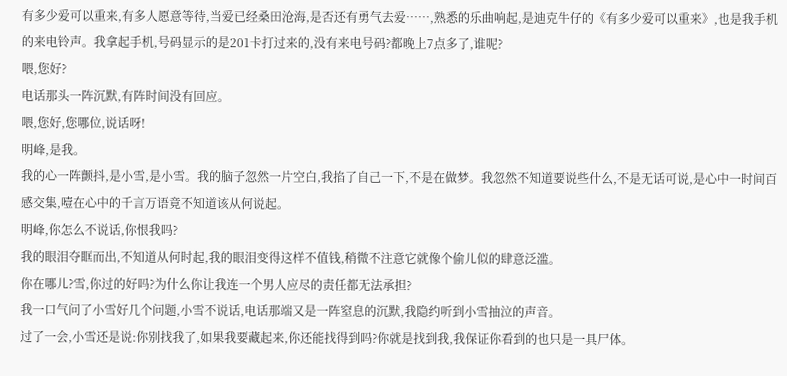有多少爱可以重来,有多人愿意等待,当爱已经桑田沧海,是否还有勇气去爱……,熟悉的乐曲响起,是迪克牛仔的《有多少爱可以重来》,也是我手机的来电铃声。我拿起手机,号码显示的是201卡打过来的,没有来电号码?都晚上7点多了,谁呢?
喂,您好?
电话那头一阵沉默,有阵时间没有回应。
喂,您好,您哪位,说话呀!
明峰,是我。
我的心一阵颤抖,是小雪,是小雪。我的脑子忽然一片空白,我掐了自己一下,不是在做梦。我忽然不知道要说些什么,不是无话可说,是心中一时间百感交集,噎在心中的千言万语竟不知道该从何说起。
明峰,你怎么不说话,你恨我吗?
我的眼泪夺眶而出,不知道从何时起,我的眼泪变得这样不值钱,稍微不注意它就像个偷儿似的肆意泛滥。
你在哪儿?雪,你过的好吗?为什么你让我连一个男人应尽的责任都无法承担?
我一口气问了小雪好几个问题,小雪不说话,电话那端又是一阵窒息的沉默,我隐约听到小雪抽泣的声音。
过了一会,小雪还是说:你别找我了,如果我要藏起来,你还能找得到吗?你就是找到我,我保证你看到的也只是一具尸体。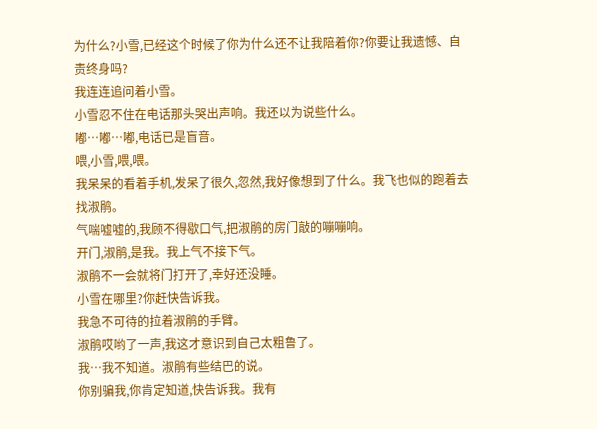为什么?小雪,已经这个时候了你为什么还不让我陪着你?你要让我遗憾、自责终身吗?
我连连追问着小雪。
小雪忍不住在电话那头哭出声响。我还以为说些什么。
嘟…嘟…嘟,电话已是盲音。
喂,小雪,喂,喂。
我呆呆的看着手机,发呆了很久,忽然,我好像想到了什么。我飞也似的跑着去找淑鹃。
气喘嘘嘘的,我顾不得歇口气,把淑鹃的房门敲的嘣嘣响。
开门,淑鹃,是我。我上气不接下气。
淑鹃不一会就将门打开了,幸好还没睡。
小雪在哪里?你赶快告诉我。
我急不可待的拉着淑鹃的手臂。
淑鹃哎哟了一声,我这才意识到自己太粗鲁了。
我…我不知道。淑鹃有些结巴的说。
你别骗我,你肯定知道,快告诉我。我有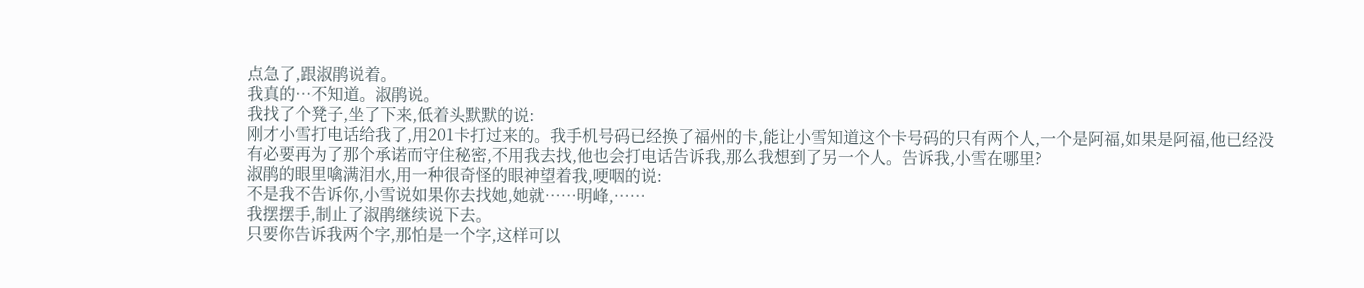点急了,跟淑鹃说着。
我真的…不知道。淑鹃说。
我找了个凳子,坐了下来,低着头默默的说:
刚才小雪打电话给我了,用201卡打过来的。我手机号码已经换了福州的卡,能让小雪知道这个卡号码的只有两个人,一个是阿福,如果是阿福,他已经没有必要再为了那个承诺而守住秘密,不用我去找,他也会打电话告诉我,那么我想到了另一个人。告诉我,小雪在哪里?
淑鹃的眼里噙满泪水,用一种很奇怪的眼神望着我,哽咽的说:
不是我不告诉你,小雪说如果你去找她,她就……明峰,……
我摆摆手,制止了淑鹃继续说下去。
只要你告诉我两个字,那怕是一个字,这样可以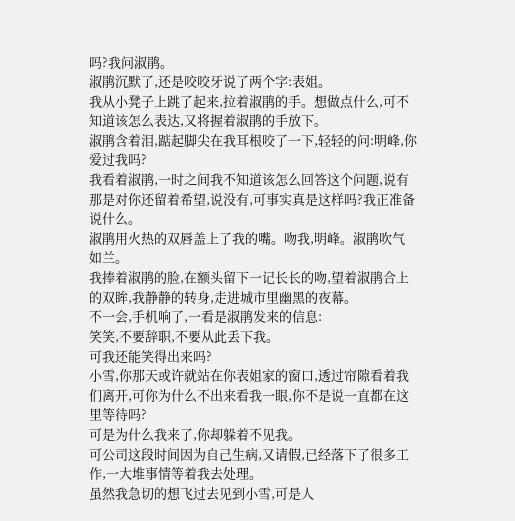吗?我问淑鹃。
淑鹃沉默了,还是咬咬牙说了两个字:表姐。
我从小凳子上跳了起来,拉着淑鹃的手。想做点什么,可不知道该怎么表达,又将握着淑鹃的手放下。
淑鹃含着泪,踮起脚尖在我耳根咬了一下,轻轻的问:明峰,你爱过我吗?
我看着淑鹃,一时之间我不知道该怎么回答这个问题,说有那是对你还留着希望,说没有,可事实真是这样吗?我正准备说什么。
淑鹃用火热的双唇盖上了我的嘴。吻我,明峰。淑鹃吹气如兰。
我捧着淑鹃的脸,在额头留下一记长长的吻,望着淑鹃合上的双眸,我静静的转身,走进城市里幽黑的夜幕。
不一会,手机响了,一看是淑鹃发来的信息:
笑笑,不要辞职,不要从此丢下我。
可我还能笑得出来吗?
小雪,你那天或许就站在你表姐家的窗口,透过帘隙看着我们离开,可你为什么不出来看我一眼,你不是说一直都在这里等待吗?
可是为什么我来了,你却躲着不见我。
可公司这段时间因为自己生病,又请假,已经落下了很多工作,一大堆事情等着我去处理。
虽然我急切的想飞过去见到小雪,可是人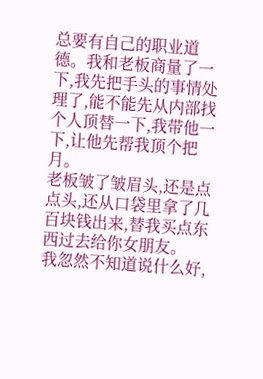总要有自己的职业道德。我和老板商量了一下,我先把手头的事情处理了,能不能先从内部找个人顶替一下,我带他一下,让他先帮我顶个把月。
老板皱了皱眉头,还是点点头,还从口袋里拿了几百块钱出来,替我买点东西过去给你女朋友。
我忽然不知道说什么好,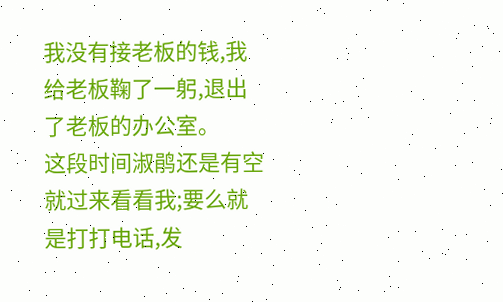我没有接老板的钱,我给老板鞠了一躬,退出了老板的办公室。
这段时间淑鹃还是有空就过来看看我;要么就是打打电话,发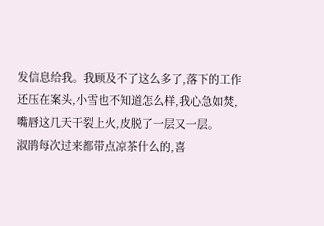发信息给我。我顾及不了这么多了,落下的工作还压在案头,小雪也不知道怎么样,我心急如焚,嘴唇这几天干裂上火,皮脱了一层又一层。
淑鹃每次过来都带点凉茶什么的,喜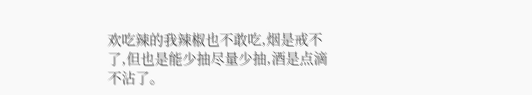欢吃辣的我辣椒也不敢吃,烟是戒不了,但也是能少抽尽量少抽,酒是点滴不沾了。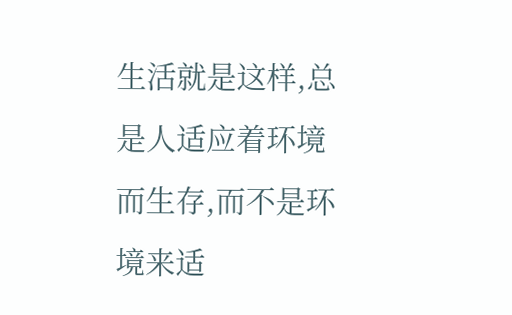生活就是这样,总是人适应着环境而生存,而不是环境来适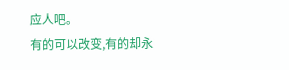应人吧。
有的可以改变,有的却永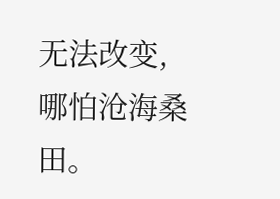无法改变,哪怕沧海桑田。